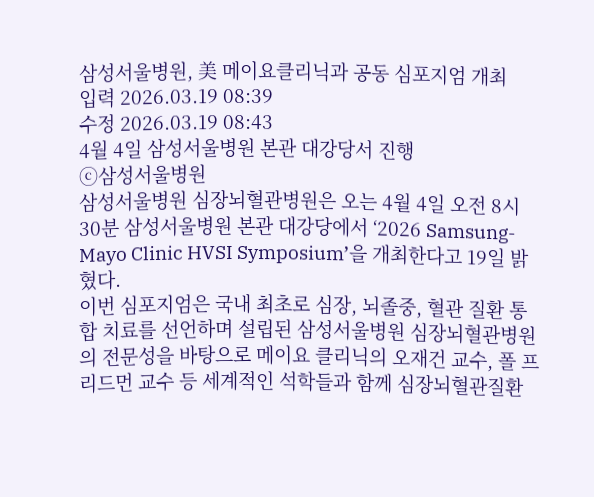삼성서울병원, 美 메이요클리닉과 공동 심포지엄 개최
입력 2026.03.19 08:39
수정 2026.03.19 08:43
4월 4일 삼성서울병원 본관 대강당서 진행
ⓒ삼성서울병원
삼성서울병원 심장뇌혈관병원은 오는 4월 4일 오전 8시 30분 삼성서울병원 본관 대강당에서 ‘2026 Samsung-Mayo Clinic HVSI Symposium’을 개최한다고 19일 밝혔다.
이번 심포지엄은 국내 최초로 심장, 뇌졸중, 혈관 질환 통합 치료를 선언하며 설립된 삼성서울병원 심장뇌혈관병원의 전문성을 바탕으로 메이요 클리닉의 오재건 교수, 폴 프리드먼 교수 등 세계적인 석학들과 함께 심장뇌혈관질환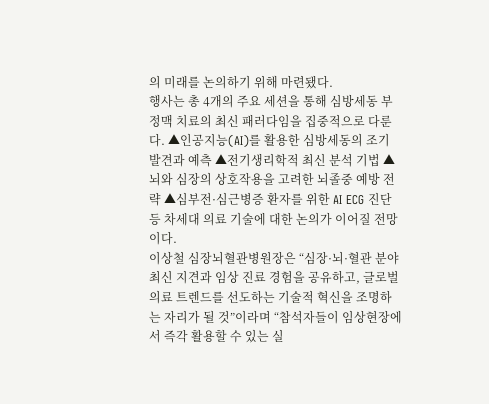의 미래를 논의하기 위해 마련됐다.
행사는 총 4개의 주요 세션을 통해 심방세동 부정맥 치료의 최신 패러다임을 집중적으로 다룬다. ▲인공지능(AI)를 활용한 심방세동의 조기 발견과 예측 ▲전기생리학적 최신 분석 기법 ▲뇌와 심장의 상호작용을 고려한 뇌졸중 예방 전략 ▲심부전·심근병증 환자를 위한 AI ECG 진단 등 차세대 의료 기술에 대한 논의가 이어질 전망이다.
이상철 심장뇌혈관병원장은 “심장·뇌·혈관 분야 최신 지견과 임상 진료 경험을 공유하고, 글로벌 의료 트렌드를 선도하는 기술적 혁신을 조명하는 자리가 될 것”이라며 “참석자들이 임상현장에서 즉각 활용할 수 있는 실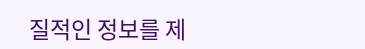질적인 정보를 제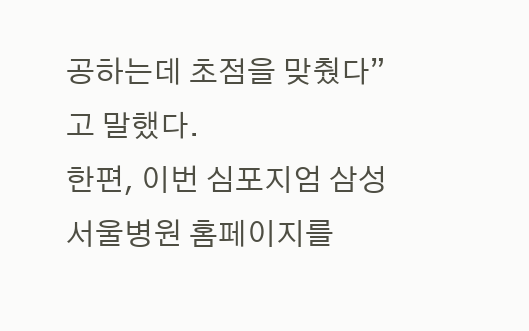공하는데 초점을 맞췄다”고 말했다.
한편, 이번 심포지엄 삼성서울병원 홈페이지를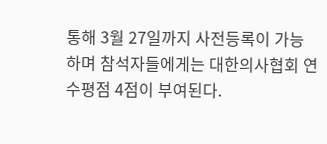통해 3월 27일까지 사전등록이 가능하며 참석자들에게는 대한의사협회 연수평점 4점이 부여된다.